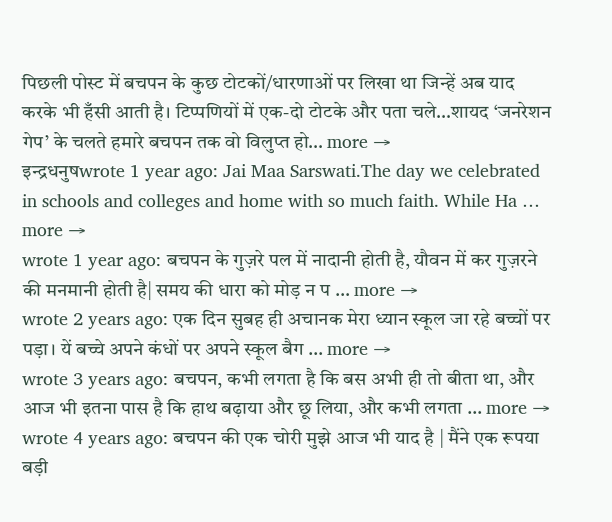पिछली पोस्ट में बचपन के कुछ टोटकों/धारणाओं पर लिखा था जिन्हें अब याद करके भी हँसी आती है। टिप्पणियों में एक-दो टोटके और पता चले…शायद ‘जनरेशन गेप’ के चलते हमारे बचपन तक वो विलुप्त हो… more →
इन्द्रधनुषwrote 1 year ago: Jai Maa Sarswati.The day we celebrated in schools and colleges and home with so much faith. While Ha … more →
wrote 1 year ago: बचपन के गुज़रे पल में नादानी होती है, यौवन में कर गुज़रने की मनमानी होती है| समय की धारा को मोड़ न प … more →
wrote 2 years ago: एक दिन सुबह ही अचानक मेरा ध्यान स्कूल जा रहे बच्चों पर पड़ा। यें बच्चे अपने कंधों पर अपने स्कूल बैग … more →
wrote 3 years ago: बचपन, कभी लगता है कि बस अभी ही तो बीता था, और आज भी इतना पास है कि हाथ बढ़ाया और छू लिया, और कभी लगता … more →
wrote 4 years ago: बचपन की एक चोरी मुझे आज भी याद है | मैंने एक रूपया बड़ी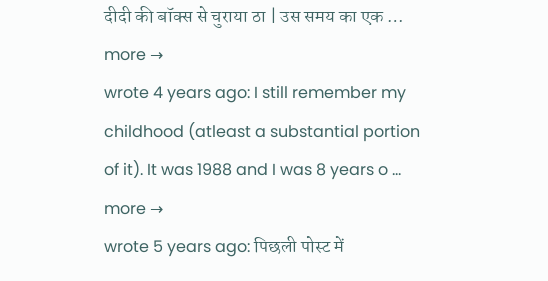दीदी की बॉक्स से चुराया ठा | उस समय का एक … more →
wrote 4 years ago: I still remember my childhood (atleast a substantial portion of it). It was 1988 and I was 8 years o … more →
wrote 5 years ago: पिछली पोस्ट में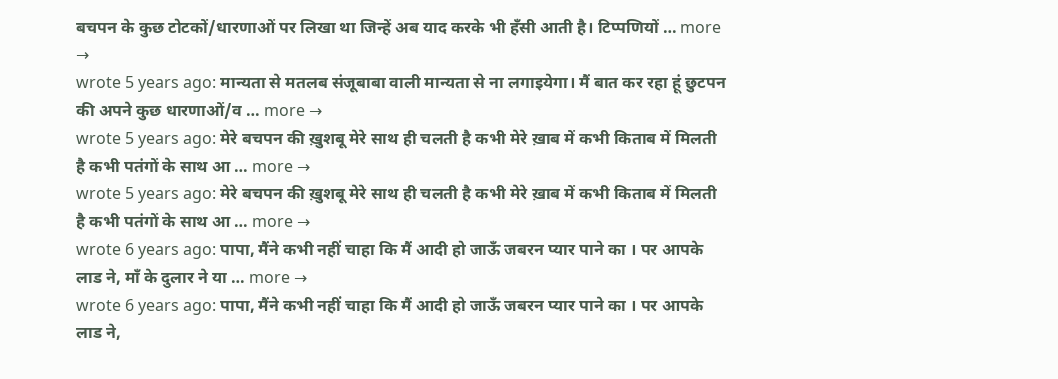बचपन के कुछ टोटकों/धारणाओं पर लिखा था जिन्हें अब याद करके भी हँसी आती है। टिप्पणियों … more →
wrote 5 years ago: मान्यता से मतलब संजूबाबा वाली मान्यता से ना लगाइयेगा। मैं बात कर रहा हूं छुटपन की अपने कुछ धारणाओं/व … more →
wrote 5 years ago: मेरे बचपन की ख़ुशबू मेरे साथ ही चलती है कभी मेरे ख़ाब में कभी किताब में मिलती है कभी पतंगों के साथ आ … more →
wrote 5 years ago: मेरे बचपन की ख़ुशबू मेरे साथ ही चलती है कभी मेरे ख़ाब में कभी किताब में मिलती है कभी पतंगों के साथ आ … more →
wrote 6 years ago: पापा, मैंने कभी नहीं चाहा कि मैं आदी हो जाऊँ जबरन प्यार पाने का । पर आपके लाड ने, माँ के दुलार ने या … more →
wrote 6 years ago: पापा, मैंने कभी नहीं चाहा कि मैं आदी हो जाऊँ जबरन प्यार पाने का । पर आपके लाड ने,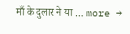माँ के दुलार ने या … more →